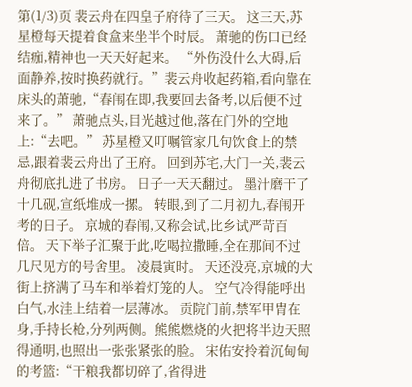第(1/3)页 裴云舟在四皇子府待了三天。 这三天,苏星橙每天提着食盒来坐半个时辰。 萧驰的伤口已经结痂,精神也一天天好起来。 “外伤没什么大碍,后面静养,按时换药就行。”裴云舟收起药箱,看向靠在床头的萧驰,“春闱在即,我要回去备考,以后便不过来了。” 萧驰点头,目光越过他,落在门外的空地上:“去吧。” 苏星橙又叮嘱管家几句饮食上的禁忌,跟着裴云舟出了王府。 回到苏宅,大门一关,裴云舟彻底扎进了书房。 日子一天天翻过。 墨汁磨干了十几砚,宣纸堆成一摞。 转眼,到了二月初九,春闱开考的日子。 京城的春闱,又称会试,比乡试严苛百倍。 天下举子汇聚于此,吃喝拉撒睡,全在那间不过几尺见方的号舍里。 凌晨寅时。 天还没亮,京城的大街上挤满了马车和举着灯笼的人。 空气冷得能呼出白气,水洼上结着一层薄冰。 贡院门前,禁军甲胄在身,手持长枪,分列两侧。熊熊燃烧的火把将半边天照得通明,也照出一张张紧张的脸。 宋佑安拎着沉甸甸的考篮:“干粮我都切碎了,省得进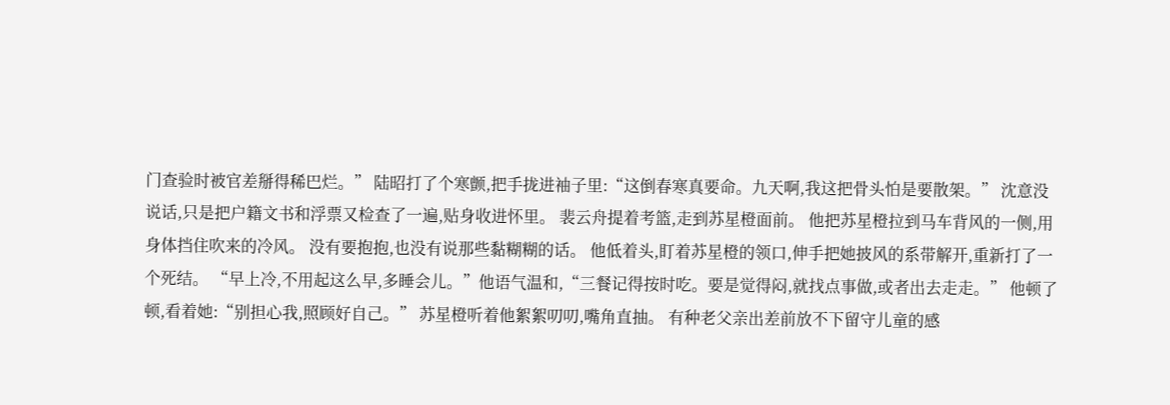门查验时被官差掰得稀巴烂。” 陆昭打了个寒颤,把手拢进袖子里:“这倒春寒真要命。九天啊,我这把骨头怕是要散架。” 沈意没说话,只是把户籍文书和浮票又检查了一遍,贴身收进怀里。 裴云舟提着考篮,走到苏星橙面前。 他把苏星橙拉到马车背风的一侧,用身体挡住吹来的冷风。 没有要抱抱,也没有说那些黏糊糊的话。 他低着头,盯着苏星橙的领口,伸手把她披风的系带解开,重新打了一个死结。 “早上冷,不用起这么早,多睡会儿。”他语气温和,“三餐记得按时吃。要是觉得闷,就找点事做,或者出去走走。” 他顿了顿,看着她:“别担心我,照顾好自己。” 苏星橙听着他絮絮叨叨,嘴角直抽。 有种老父亲出差前放不下留守儿童的感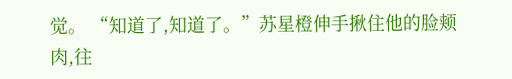觉。 “知道了,知道了。”苏星橙伸手揪住他的脸颊肉,往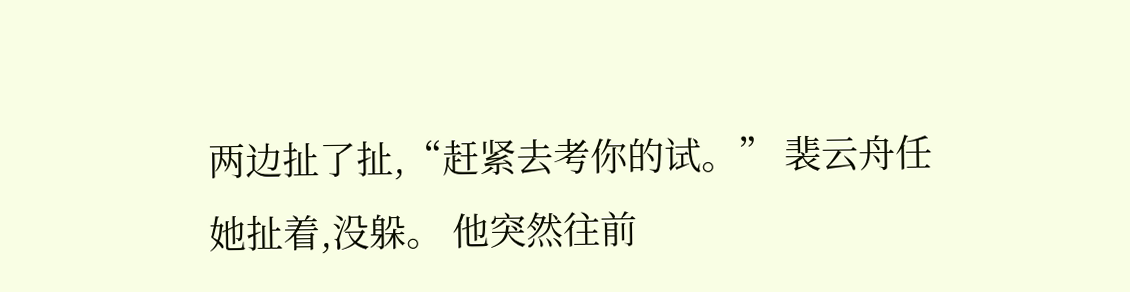两边扯了扯,“赶紧去考你的试。” 裴云舟任她扯着,没躲。 他突然往前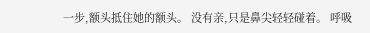一步,额头抵住她的额头。 没有亲,只是鼻尖轻轻碰着。 呼吸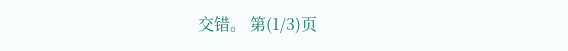交错。 第(1/3)页